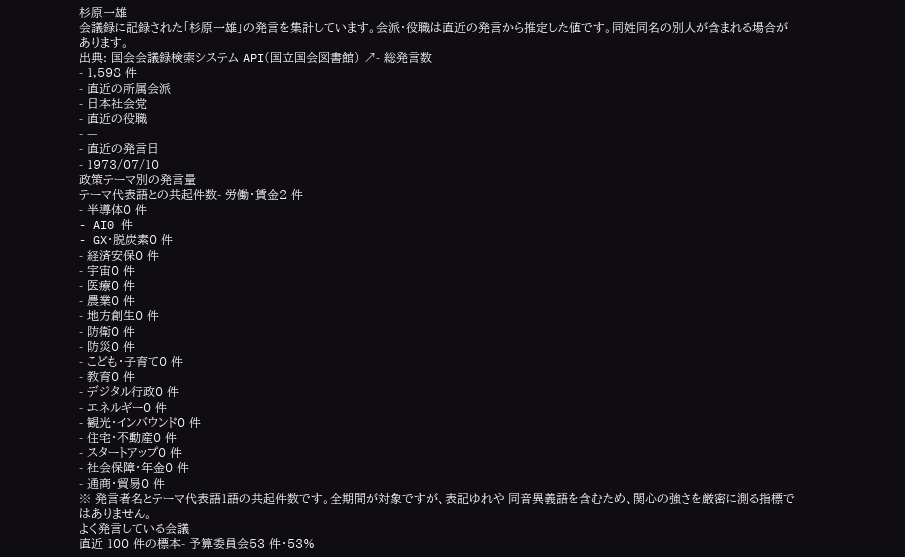杉原一雄
会議録に記録された「杉原一雄」の発言を集計しています。会派・役職は直近の発言から推定した値です。同姓同名の別人が含まれる場合があります。
出典: 国会会議録検索システム API(国立国会図書館) ↗- 総発言数
- 1,598 件
- 直近の所属会派
- 日本社会党
- 直近の役職
- —
- 直近の発言日
- 1973/07/10
政策テーマ別の発言量
テーマ代表語との共起件数- 労働・賃金2 件
- 半導体0 件
- AI0 件
- GX・脱炭素0 件
- 経済安保0 件
- 宇宙0 件
- 医療0 件
- 農業0 件
- 地方創生0 件
- 防衛0 件
- 防災0 件
- こども・子育て0 件
- 教育0 件
- デジタル行政0 件
- エネルギー0 件
- 観光・インバウンド0 件
- 住宅・不動産0 件
- スタートアップ0 件
- 社会保障・年金0 件
- 通商・貿易0 件
※ 発言者名とテーマ代表語1語の共起件数です。全期間が対象ですが、表記ゆれや 同音異義語を含むため、関心の強さを厳密に測る指標ではありません。
よく発言している会議
直近 100 件の標本- 予算委員会53 件・53%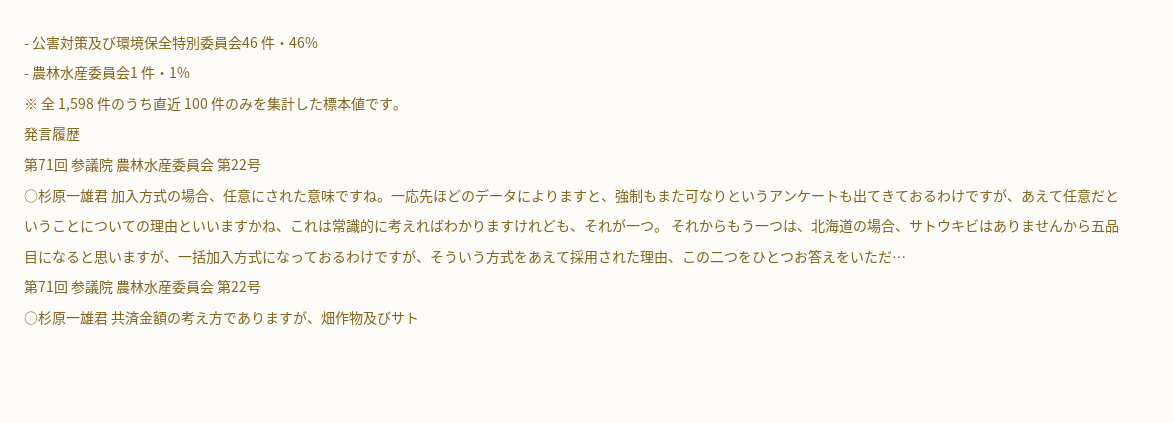- 公害対策及び環境保全特別委員会46 件・46%
- 農林水産委員会1 件・1%
※ 全 1,598 件のうち直近 100 件のみを集計した標本値です。
発言履歴
第71回 参議院 農林水産委員会 第22号
○杉原一雄君 加入方式の場合、任意にされた意味ですね。一応先ほどのデータによりますと、強制もまた可なりというアンケートも出てきておるわけですが、あえて任意だということについての理由といいますかね、これは常識的に考えればわかりますけれども、それが一つ。 それからもう一つは、北海道の場合、サトウキビはありませんから五品目になると思いますが、一括加入方式になっておるわけですが、そういう方式をあえて採用された理由、この二つをひとつお答えをいただ…
第71回 参議院 農林水産委員会 第22号
○杉原一雄君 共済金額の考え方でありますが、畑作物及びサト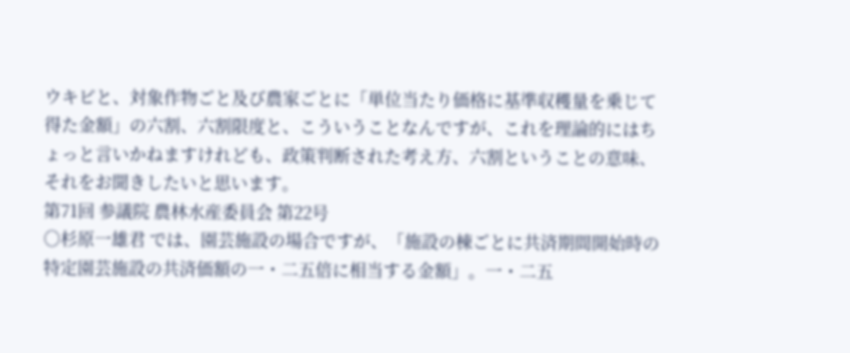ウキビと、対象作物ごと及び農家ごとに「単位当たり価格に基準収穫量を乗じて得た金額」の六割、六割限度と、こういうことなんですが、これを理論的にはちょっと言いかねますけれども、政策判断された考え方、六割ということの意味、それをお聞きしたいと思います。
第71回 参議院 農林水産委員会 第22号
○杉原一雄君 では、園芸施設の場合ですが、「施設の棟ごとに共済期間開始時の特定園芸施設の共済価額の一・二五倍に相当する金額」。一・二五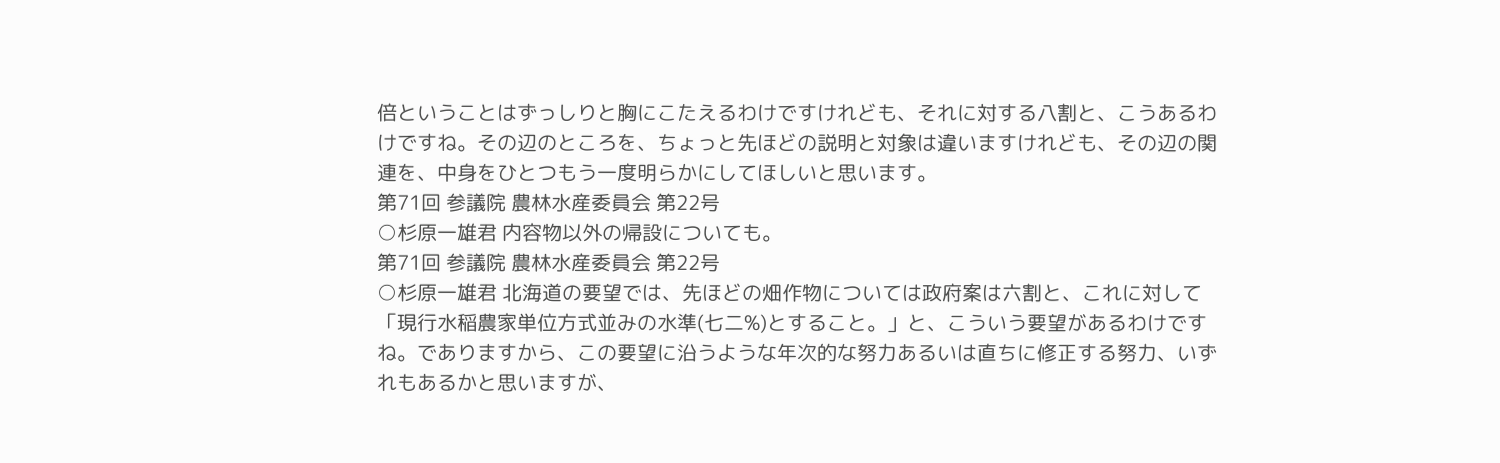倍ということはずっしりと胸にこたえるわけですけれども、それに対する八割と、こうあるわけですね。その辺のところを、ちょっと先ほどの説明と対象は違いますけれども、その辺の関連を、中身をひとつもう一度明らかにしてほしいと思います。
第71回 参議院 農林水産委員会 第22号
○杉原一雄君 内容物以外の帰設についても。
第71回 参議院 農林水産委員会 第22号
○杉原一雄君 北海道の要望では、先ほどの畑作物については政府案は六割と、これに対して「現行水稲農家単位方式並みの水準(七二%)とすること。」と、こういう要望があるわけですね。でありますから、この要望に沿うような年次的な努力あるいは直ちに修正する努力、いずれもあるかと思いますが、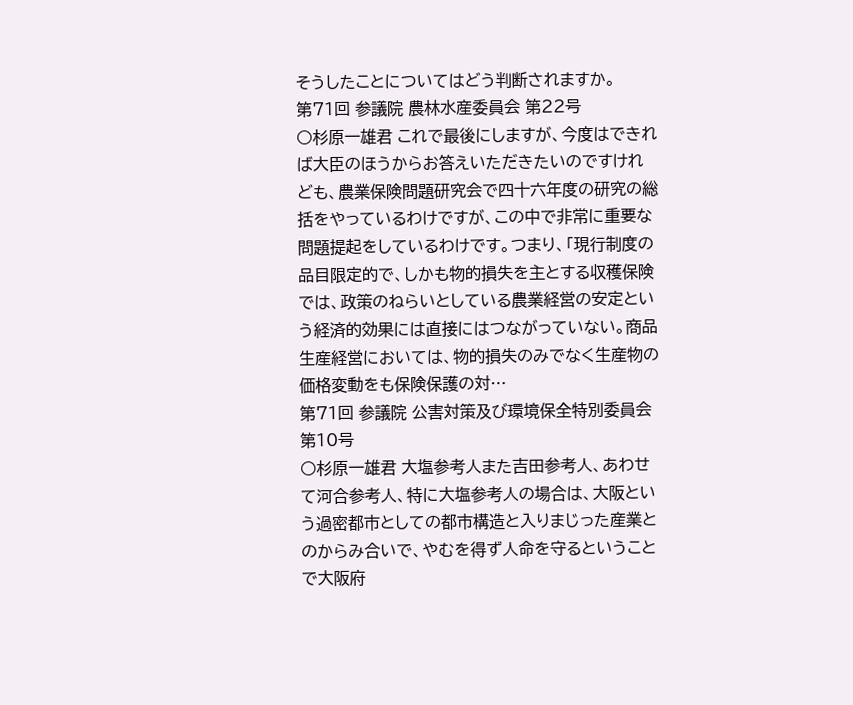そうしたことについてはどう判断されますか。
第71回 参議院 農林水産委員会 第22号
○杉原一雄君 これで最後にしますが、今度はできれば大臣のほうからお答えいただきたいのですけれども、農業保険問題研究会で四十六年度の研究の総括をやっているわけですが、この中で非常に重要な問題提起をしているわけです。つまり、「現行制度の品目限定的で、しかも物的損失を主とする収穫保険では、政策のねらいとしている農業経営の安定という経済的効果には直接にはつながっていない。商品生産経営においては、物的損失のみでなく生産物の価格変動をも保険保護の対…
第71回 参議院 公害対策及び環境保全特別委員会 第10号
○杉原一雄君 大塩参考人また吉田参考人、あわせて河合参考人、特に大塩参考人の場合は、大阪という過密都市としての都市構造と入りまじった産業とのからみ合いで、やむを得ず人命を守るということで大阪府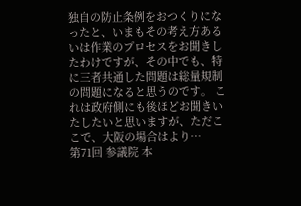独自の防止条例をおつくりになったと、いまもその考え方あるいは作業のプロセスをお聞きしたわけですが、その中でも、特に三者共通した問題は総量規制の問題になると思うのです。 これは政府側にも後ほどお聞きいたしたいと思いますが、ただここで、大阪の場合はより…
第71回 参議院 本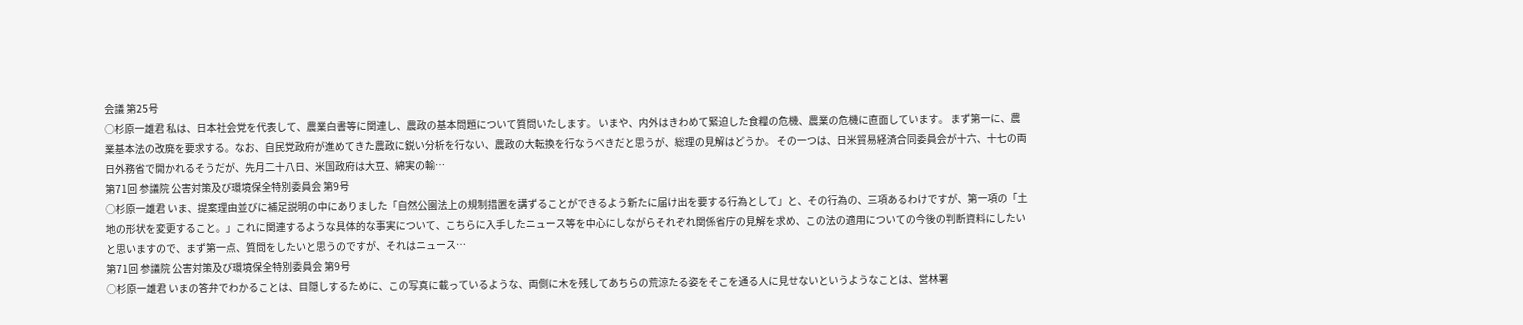会議 第25号
○杉原一雄君 私は、日本社会党を代表して、農業白書等に関連し、農政の基本問題について質問いたします。 いまや、内外はきわめて緊迫した食糧の危機、農業の危機に直面しています。 まず第一に、農業基本法の改廃を要求する。なお、自民党政府が進めてきた農政に鋭い分析を行ない、農政の大転換を行なうべきだと思うが、総理の見解はどうか。 その一つは、日米貿易経済合同委員会が十六、十七の両日外務省で開かれるそうだが、先月二十八日、米国政府は大豆、綿実の輸…
第71回 参議院 公害対策及び環境保全特別委員会 第9号
○杉原一雄君 いま、提案理由並びに補足説明の中にありました「自然公園法上の規制措置を講ずることができるよう新たに届け出を要する行為として」と、その行為の、三項あるわけですが、第一項の「土地の形状を変更すること。」これに関連するような具体的な事実について、こちらに入手したニュース等を中心にしながらそれぞれ関係省庁の見解を求め、この法の適用についての今後の判断資料にしたいと思いますので、まず第一点、質問をしたいと思うのですが、それはニュース…
第71回 参議院 公害対策及び環境保全特別委員会 第9号
○杉原一雄君 いまの答弁でわかることは、目隠しするために、この写真に載っているような、両側に木を残してあちらの荒涼たる姿をそこを通る人に見せないというようなことは、営林署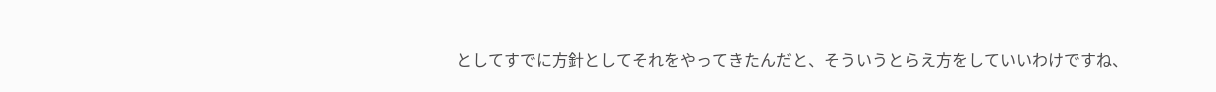としてすでに方針としてそれをやってきたんだと、そういうとらえ方をしていいわけですね、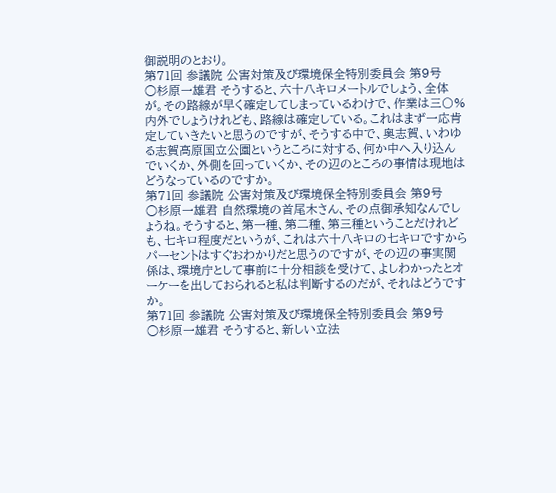御説明のとおり。
第71回 参議院 公害対策及び環境保全特別委員会 第9号
○杉原一雄君 そうすると、六十八キロメートルでしょう、全体が。その路線が早く確定してしまっているわけで、作業は三〇%内外でしょうけれども、路線は確定している。これはまず一応肯定していきたいと思うのですが、そうする中で、奥志賀、いわゆる志賀高原国立公園というところに対する、何か中へ入り込んでいくか、外側を回っていくか、その辺のところの事情は現地はどうなっているのですか。
第71回 参議院 公害対策及び環境保全特別委員会 第9号
○杉原一雄君 自然環境の首尾木さん、その点御承知なんでしょうね。そうすると、第一種、第二種、第三種ということだけれども、七キロ程度だというが、これは六十八キロの七キロですからパーセントはすぐおわかりだと思うのですが、その辺の事実関係は、環境庁として事前に十分相談を受けて、よしわかったとオーケーを出しておられると私は判断するのだが、それはどうですか。
第71回 参議院 公害対策及び環境保全特別委員会 第9号
○杉原一雄君 そうすると、新しい立法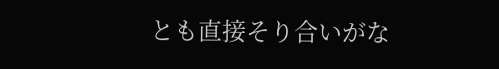とも直接そり合いがな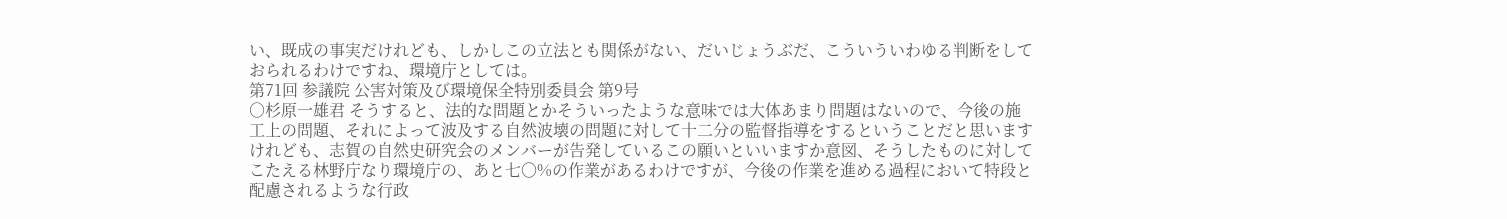い、既成の事実だけれども、しかしこの立法とも関係がない、だいじょうぶだ、こういういわゆる判断をしておられるわけですね、環境庁としては。
第71回 参議院 公害対策及び環境保全特別委員会 第9号
○杉原一雄君 そうすると、法的な問題とかそういったような意味では大体あまり問題はないので、今後の施工上の問題、それによって波及する自然波壊の問題に対して十二分の監督指導をするということだと思いますけれども、志賀の自然史研究会のメンバーが告発しているこの願いといいますか意図、そうしたものに対してこたえる林野庁なり環境庁の、あと七〇%の作業があるわけですが、今後の作業を進める過程において特段と配慮されるような行政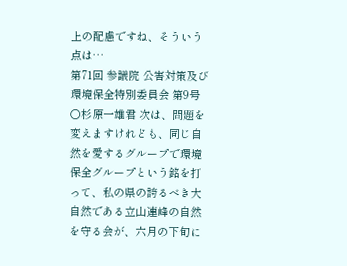上の配慮ですね、そういう点は…
第71回 参議院 公害対策及び環境保全特別委員会 第9号
○杉原一雄君 次は、問題を変えますけれども、同じ自然を愛するグループで環境保全グループという銘を打って、私の県の誇るべき大自然である立山連峰の自然を守る会が、六月の下旬に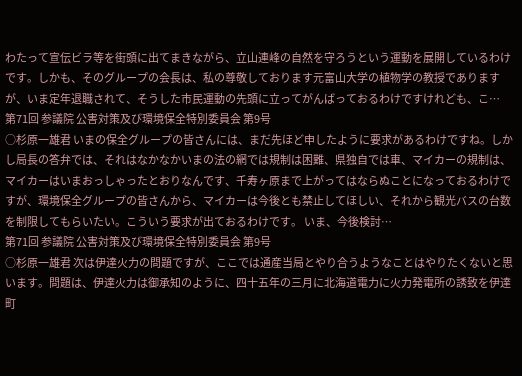わたって宣伝ビラ等を街頭に出てまきながら、立山連峰の自然を守ろうという運動を展開しているわけです。しかも、そのグループの会長は、私の尊敬しております元富山大学の植物学の教授でありますが、いま定年退職されて、そうした市民運動の先頭に立ってがんばっておるわけですけれども、こ…
第71回 参議院 公害対策及び環境保全特別委員会 第9号
○杉原一雄君 いまの保全グループの皆さんには、まだ先ほど申したように要求があるわけですね。しかし局長の答弁では、それはなかなかいまの法の網では規制は困難、県独自では車、マイカーの規制は、マイカーはいまおっしゃったとおりなんです、千寿ヶ原まで上がってはならぬことになっておるわけですが、環境保全グループの皆さんから、マイカーは今後とも禁止してほしい、それから観光バスの台数を制限してもらいたい。こういう要求が出ておるわけです。 いま、今後検討…
第71回 参議院 公害対策及び環境保全特別委員会 第9号
○杉原一雄君 次は伊達火力の問題ですが、ここでは通産当局とやり合うようなことはやりたくないと思います。問題は、伊達火力は御承知のように、四十五年の三月に北海道電力に火力発電所の誘致を伊達町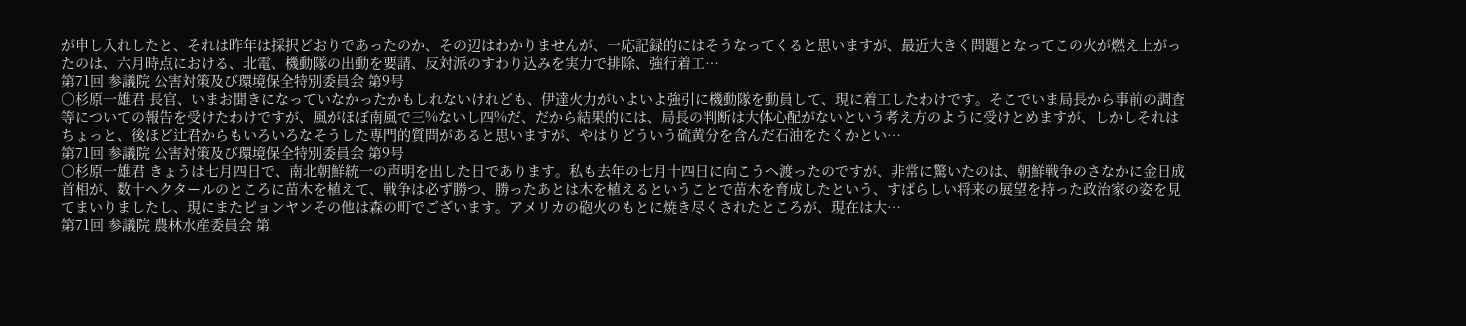が申し入れしたと、それは昨年は採択どおりであったのか、その辺はわかりませんが、一応記録的にはそうなってくると思いますが、最近大きく問題となってこの火が燃え上がったのは、六月時点における、北電、機動隊の出動を要請、反対派のすわり込みを実力で排除、強行着工…
第71回 参議院 公害対策及び環境保全特別委員会 第9号
○杉原一雄君 長官、いまお聞きになっていなかったかもしれないけれども、伊達火力がいよいよ強引に機動隊を動員して、現に着工したわけです。そこでいま局長から事前の調査等についての報告を受けたわけですが、風がほぼ南風で三%ないし四%だ、だから結果的には、局長の判断は大体心配がないという考え方のように受けとめますが、しかしそれはちょっと、後ほど辻君からもいろいろなそうした専門的質問があると思いますが、やはりどういう硫黄分を含んだ石油をたくかとい…
第71回 参議院 公害対策及び環境保全特別委員会 第9号
○杉原一雄君 きょうは七月四日で、南北朝鮮統一の声明を出した日であります。私も去年の七月十四日に向こうへ渡ったのですが、非常に驚いたのは、朝鮮戦争のさなかに金日成首相が、数十ヘクタールのところに苗木を植えて、戦争は必ず勝つ、勝ったあとは木を植えるということで苗木を育成したという、すばらしい将来の展望を持った政治家の姿を見てまいりましたし、現にまたピョンヤンその他は森の町でございます。アメリカの砲火のもとに焼き尽くされたところが、現在は大…
第71回 参議院 農林水産委員会 第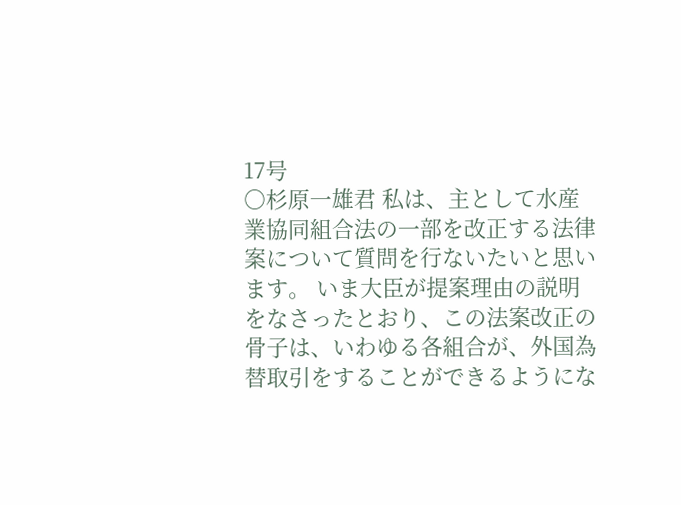17号
○杉原一雄君 私は、主として水産業協同組合法の一部を改正する法律案について質問を行ないたいと思います。 いま大臣が提案理由の説明をなさったとおり、この法案改正の骨子は、いわゆる各組合が、外国為替取引をすることができるようにな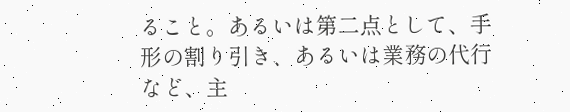ること。あるいは第二点として、手形の割り引き、あるいは業務の代行など、主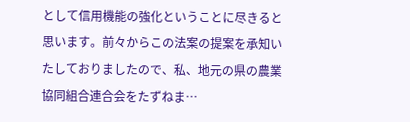として信用機能の強化ということに尽きると思います。前々からこの法案の提案を承知いたしておりましたので、私、地元の県の農業協同組合連合会をたずねま…